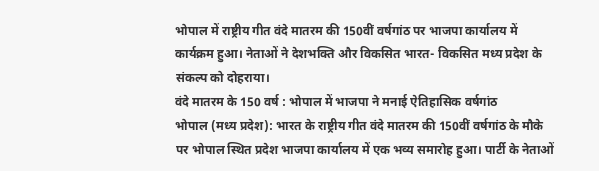भोपाल में राष्ट्रीय गीत वंदे मातरम की 150वीं वर्षगांठ पर भाजपा कार्यालय में कार्यक्रम हुआ। नेताओं ने देशभक्ति और विकसित भारत- विकसित मध्य प्रदेश के संकल्प को दोहराया।
वंदे मातरम के 150 वर्ष : भोपाल में भाजपा ने मनाई ऐतिहासिक वर्षगांठ
भोपाल (मध्य प्रदेश): भारत के राष्ट्रीय गीत वंदे मातरम की 150वीं वर्षगांठ के मौके पर भोपाल स्थित प्रदेश भाजपा कार्यालय में एक भव्य समारोह हुआ। पार्टी के नेताओं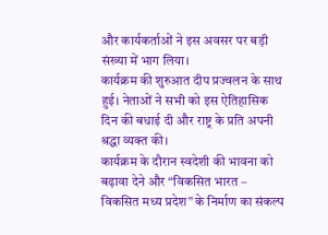और कार्यकर्ताओं ने इस अवसर पर बड़ी संख्या में भाग लिया।
कार्यक्रम की शुरुआत दीप प्रज्वलन के साथ हुई। नेताओं ने सभी को इस ऐतिहासिक दिन की बधाई दी और राष्ट्र के प्रति अपनी श्रद्धा व्यक्त की।
कार्यक्रम के दौरान स्वदेशी की भावना को बढ़ावा देने और “विकसित भारत – विकसित मध्य प्रदेश” के निर्माण का संकल्प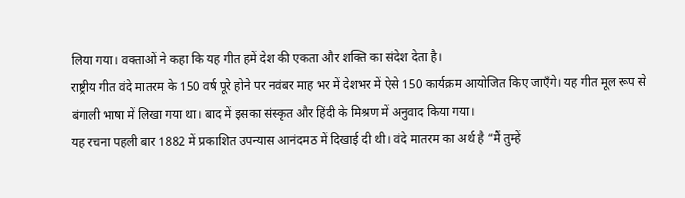लिया गया। वक्ताओं ने कहा कि यह गीत हमें देश की एकता और शक्ति का संदेश देता है।
राष्ट्रीय गीत वंदे मातरम के 150 वर्ष पूरे होने पर नवंबर माह भर में देशभर में ऐसे 150 कार्यक्रम आयोजित किए जाएँगे। यह गीत मूल रूप से बंगाली भाषा में लिखा गया था। बाद में इसका संस्कृत और हिंदी के मिश्रण में अनुवाद किया गया।
यह रचना पहली बार 1882 में प्रकाशित उपन्यास आनंदमठ में दिखाई दी थी। वंदे मातरम का अर्थ है “मैं तुम्हें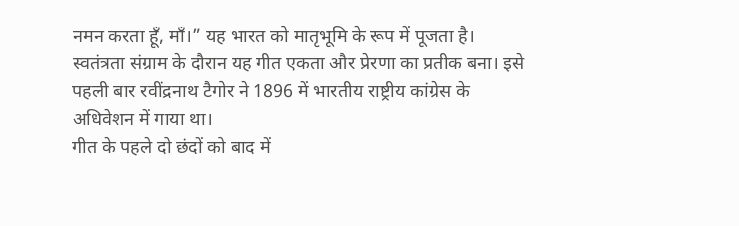नमन करता हूँ, माँ।” यह भारत को मातृभूमि के रूप में पूजता है।
स्वतंत्रता संग्राम के दौरान यह गीत एकता और प्रेरणा का प्रतीक बना। इसे पहली बार रवींद्रनाथ टैगोर ने 1896 में भारतीय राष्ट्रीय कांग्रेस के अधिवेशन में गाया था।
गीत के पहले दो छंदों को बाद में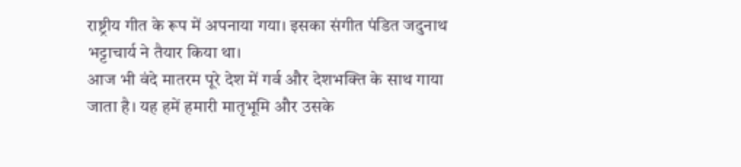राष्ट्रीय गीत के रूप में अपनाया गया। इसका संगीत पंडित जदुनाथ भट्टाचार्य ने तैयार किया था।
आज भी वंदे मातरम पूरे देश में गर्व और देशभक्ति के साथ गाया जाता है। यह हमें हमारी मातृभूमि और उसके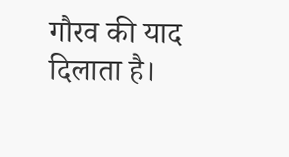गौरव की याद दिलाता है।